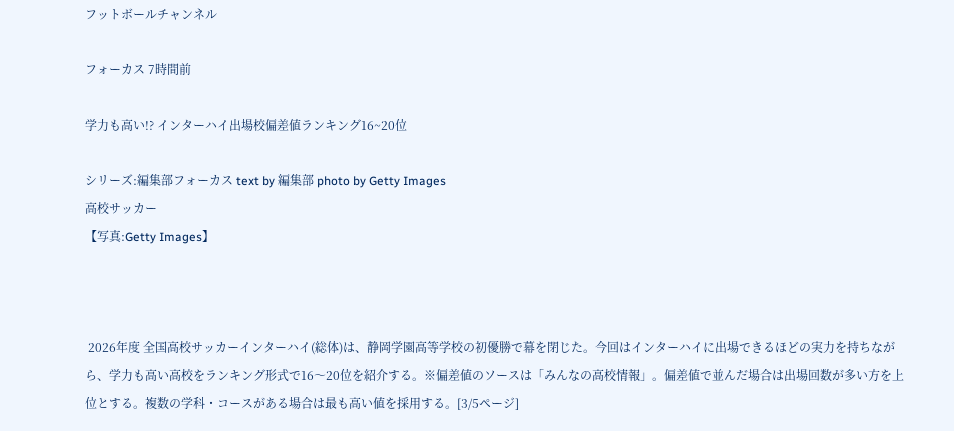フットボールチャンネル

フォーカス 7時間前

学力も高い!? インターハイ出場校偏差値ランキング16~20位

シリーズ:編集部フォーカス text by 編集部 photo by Getty Images
高校サッカー
【写真:Getty Images】



 2026年度 全国高校サッカーインターハイ(総体)は、静岡学園高等学校の初優勝で幕を閉じた。今回はインターハイに出場できるほどの実力を持ちながら、学力も高い高校をランキング形式で16〜20位を紹介する。※偏差値のソースは「みんなの高校情報」。偏差値で並んだ場合は出場回数が多い方を上位とする。複数の学科・コースがある場合は最も高い値を採用する。[3/5ページ]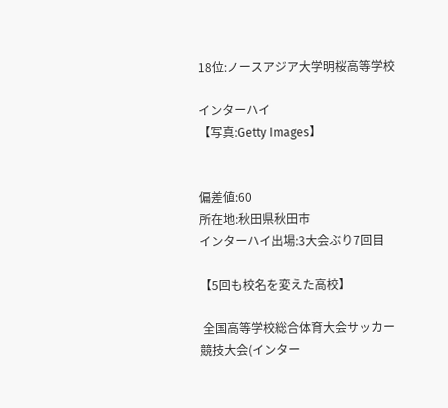18位:ノースアジア大学明桜高等学校

インターハイ
【写真:Getty Images】


偏差値:60
所在地:秋田県秋田市
インターハイ出場:3大会ぶり7回目

【5回も校名を変えた高校】

 全国高等学校総合体育大会サッカー競技大会(インター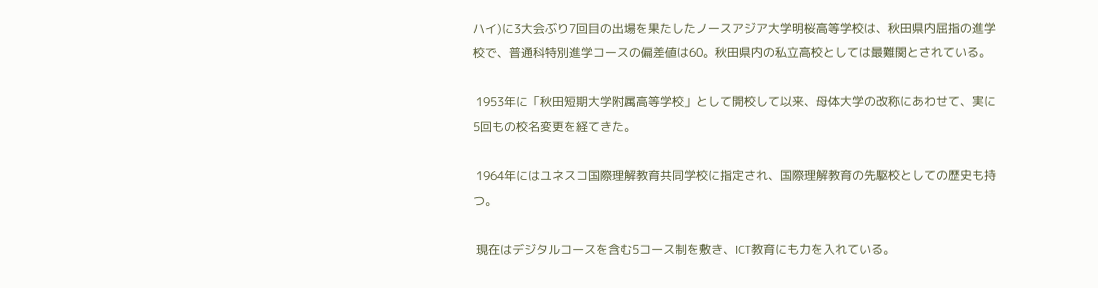ハイ)に3大会ぶり7回目の出場を果たしたノースアジア大学明桜高等学校は、秋田県内屈指の進学校で、普通科特別進学コースの偏差値は60。秋田県内の私立高校としては最難関とされている。

 1953年に「秋田短期大学附属高等学校」として開校して以来、母体大学の改称にあわせて、実に5回もの校名変更を経てきた。

 1964年にはユネスコ国際理解教育共同学校に指定され、国際理解教育の先駆校としての歴史も持つ。

 現在はデジタルコースを含む5コース制を敷き、ICT教育にも力を入れている。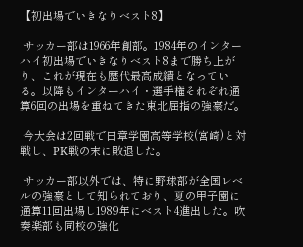【初出場でいきなりベスト8】

 サッカー部は1966年創部。1984年のインターハイ初出場でいきなりベスト8まで勝ち上がり、これが現在も歴代最高成績となっている。以降もインターハイ・選手権それぞれ通算6回の出場を重ねてきた東北屈指の強豪だ。

 今大会は2回戦で日章学園高等学校(宮崎)と対戦し、PK戦の末に敗退した。

 サッカー部以外では、特に野球部が全国レベルの強豪として知られており、夏の甲子園に通算11回出場し1989年にベスト4進出した。吹奏楽部も同校の強化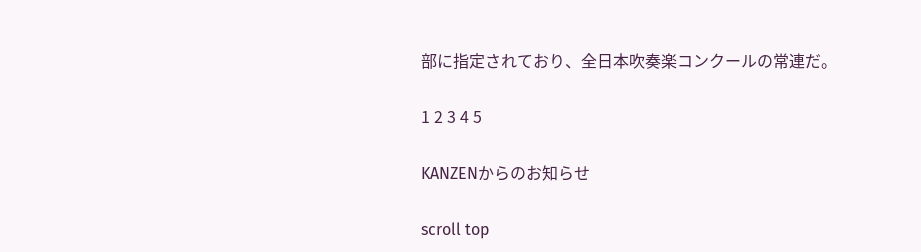部に指定されており、全日本吹奏楽コンクールの常連だ。

1 2 3 4 5

KANZENからのお知らせ

scroll top